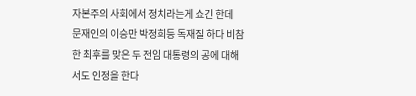자본주의 사회에서 정치라는게 쇼긴 한데
문재인의 이승만 박정희등 독재질 하다 비참한 최후를 맞은 두 전임 대통령의 공에 대해서도 인정을 한다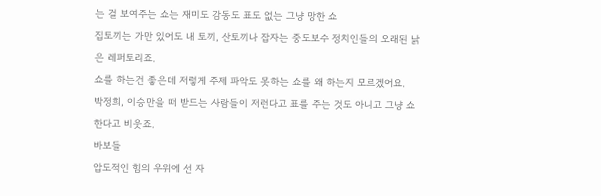는 걸 보여주는 쇼는 재미도 감동도 표도 없는 그냥 망한 쇼
집토끼는 가만 있어도 내 토끼, 산토끼나 잡자는 중도보수 정치인들의 오래된 낡은 레퍼토리죠.
쇼를 하는건 좋은데 저렇게 주제 파악도 못하는 쇼를 왜 하는지 모르겠어요.
박정희, 이승만을 떠 받드는 사람들이 저런다고 표를 주는 것도 아니고 그냥 쇼 한다고 비웃죠.
바보들
압도적인 힘의 우위에 선 자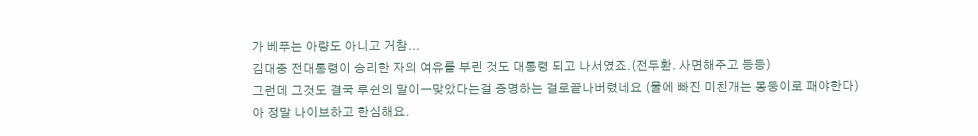가 베푸는 아량도 아니고 거참...
김대중 전대통령이 승리한 자의 여유를 부린 것도 대통령 되고 나서였죠.(전두환. 사면해주고 등등)
그런데 그것도 결국 루쉰의 말이ㅡ맞았다는걸 증명하는 걸로끝나버렸네요 (물에 빠진 미친개는 몽둥이로 패야한다)
아 정말 나이브하고 한심해요.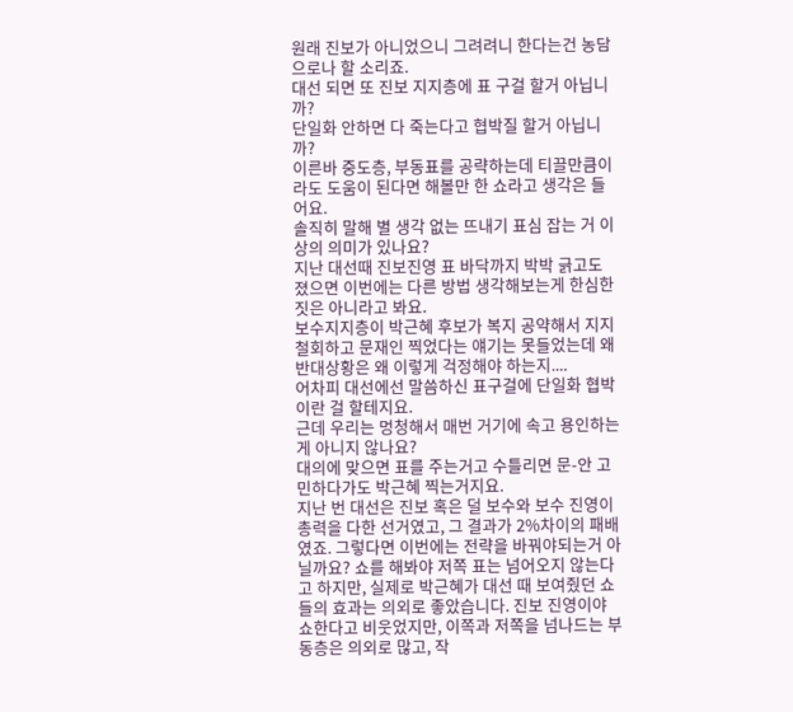원래 진보가 아니었으니 그려려니 한다는건 농담으로나 할 소리죠.
대선 되면 또 진보 지지층에 표 구걸 할거 아닙니까?
단일화 안하면 다 죽는다고 협박질 할거 아닙니까?
이른바 중도층, 부동표를 공략하는데 티끌만큼이라도 도움이 된다면 해볼만 한 쇼라고 생각은 들어요.
솔직히 말해 별 생각 없는 뜨내기 표심 잡는 거 이상의 의미가 있나요?
지난 대선때 진보진영 표 바닥까지 박박 긁고도 졌으면 이번에는 다른 방법 생각해보는게 한심한 짓은 아니라고 봐요.
보수지지층이 박근혜 후보가 복지 공약해서 지지 철회하고 문재인 찍었다는 얘기는 못들었는데 왜 반대상황은 왜 이렇게 걱정해야 하는지....
어차피 대선에선 말씀하신 표구걸에 단일화 협박이란 걸 할테지요.
근데 우리는 멍청해서 매번 거기에 속고 용인하는게 아니지 않나요?
대의에 맞으면 표를 주는거고 수틀리면 문-안 고민하다가도 박근혜 찍는거지요.
지난 번 대선은 진보 혹은 덜 보수와 보수 진영이 총력을 다한 선거였고, 그 결과가 2%차이의 패배였죠. 그렇다면 이번에는 전략을 바꿔야되는거 아닐까요? 쇼를 해봐야 저쪽 표는 넘어오지 않는다고 하지만, 실제로 박근혜가 대선 때 보여줬던 쇼들의 효과는 의외로 좋았습니다. 진보 진영이야 쇼한다고 비웃었지만, 이쪽과 저쪽을 넘나드는 부동층은 의외로 많고, 작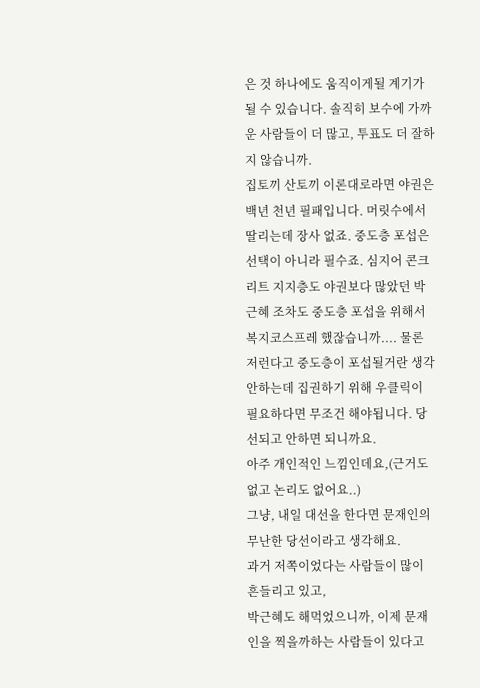은 것 하나에도 움직이게될 계기가 될 수 있습니다. 솔직히 보수에 가까운 사람들이 더 많고, 투표도 더 잘하지 않습니까.
집토끼 산토끼 이론대로라면 야권은 백년 천년 필패입니다. 머릿수에서 딸리는데 장사 없죠. 중도층 포섭은 선택이 아니라 필수죠. 심지어 콘크리트 지지층도 야권보다 많았던 박근혜 조차도 중도층 포섭을 위해서 복지코스프레 했잖습니까.... 물론 저런다고 중도층이 포섭될거란 생각 안하는데 집권하기 위해 우클릭이 필요하다면 무조건 해야됩니다. 당선되고 안하면 되니까요.
아주 개인적인 느낌인데요,(근거도 없고 논리도 없어요..)
그냥, 내일 대선을 한다면 문재인의 무난한 당선이라고 생각해요.
과거 저쪽이었다는 사람들이 많이 흔들리고 있고,
박근혜도 해먹었으니까, 이제 문재인을 찍을까하는 사람들이 있다고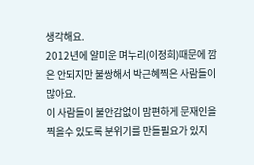생각해요.
2012년에 얄미운 며누리(이정희)때문에 깜은 안되지만 불쌍해서 박근혜찍은 사람들이 많아요.
이 사람들이 불안감없이 맘편하게 문재인을 찍을수 있도록 분위기를 만들필요가 있지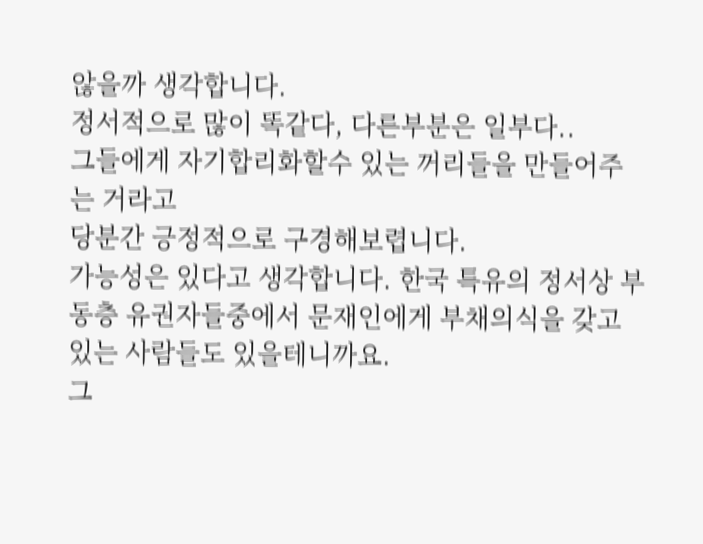않을까 생각합니다.
정서적으로 많이 똑같다, 다른부분은 일부다..
그들에게 자기합리화할수 있는 꺼리들을 만들어주는 거라고
당분간 긍정적으로 구경해보렵니다.
가능성은 있다고 생각합니다. 한국 특유의 정서상 부동층 유권자들중에서 문재인에게 부채의식을 갖고 있는 사람들도 있을테니까요.
그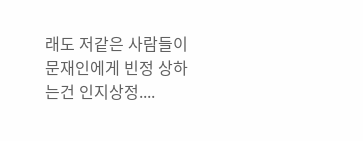래도 저같은 사람들이 문재인에게 빈정 상하는건 인지상정....